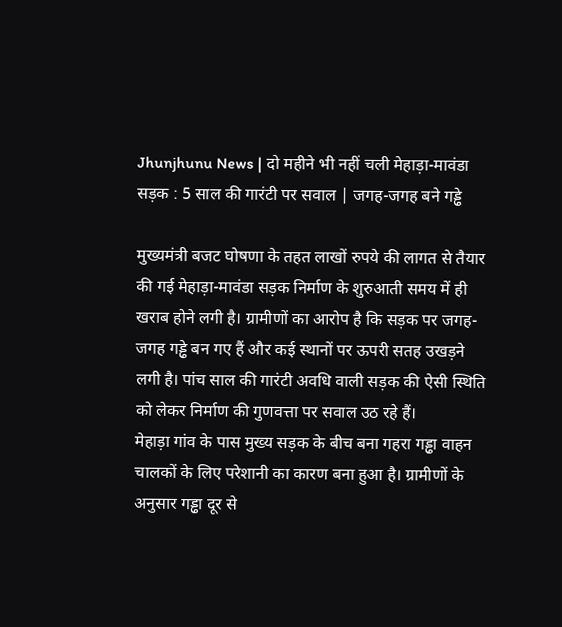Jhunjhunu News | दो महीने भी नहीं चली मेहाड़ा-मावंडा सड़क : 5 साल की गारंटी पर सवाल | जगह-जगह बने गड्ढे

मुख्यमंत्री बजट घोषणा के तहत लाखों रुपये की लागत से तैयार की गई मेहाड़ा-मावंडा सड़क निर्माण के शुरुआती समय में ही खराब होने लगी है। ग्रामीणों का आरोप है कि सड़क पर जगह-जगह गड्ढे बन गए हैं और कई स्थानों पर ऊपरी सतह उखड़ने लगी है। पांच साल की गारंटी अवधि वाली सड़क की ऐसी स्थिति को लेकर निर्माण की गुणवत्ता पर सवाल उठ रहे हैं।
मेहाड़ा गांव के पास मुख्य सड़क के बीच बना गहरा गड्ढा वाहन चालकों के लिए परेशानी का कारण बना हुआ है। ग्रामीणों के अनुसार गड्ढा दूर से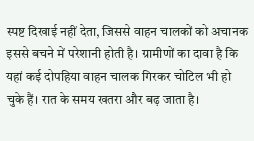स्पष्ट दिखाई नहीं देता, जिससे वाहन चालकों को अचानक इससे बचने में परेशानी होती है। ग्रामीणों का दावा है कि यहां कई दोपहिया वाहन चालक गिरकर चोटिल भी हो चुके हैं। रात के समय खतरा और बढ़ जाता है।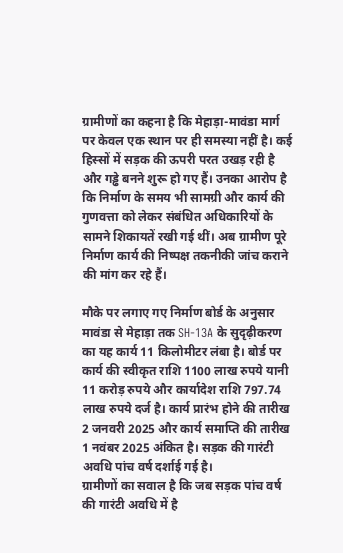ग्रामीणों का कहना है कि मेहाड़ा-मावंडा मार्ग पर केवल एक स्थान पर ही समस्या नहीं है। कई हिस्सों में सड़क की ऊपरी परत उखड़ रही है और गड्ढे बनने शुरू हो गए हैं। उनका आरोप है कि निर्माण के समय भी सामग्री और कार्य की गुणवत्ता को लेकर संबंधित अधिकारियों के सामने शिकायतें रखी गई थीं। अब ग्रामीण पूरे निर्माण कार्य की निष्पक्ष तकनीकी जांच कराने की मांग कर रहे हैं।

मौके पर लगाए गए निर्माण बोर्ड के अनुसार मावंडा से मेहाड़ा तक SH-13A के सुदृढ़ीकरण का यह कार्य 11 किलोमीटर लंबा है। बोर्ड पर कार्य की स्वीकृत राशि 1100 लाख रुपये यानी 11 करोड़ रुपये और कार्यादेश राशि 797.74 लाख रुपये दर्ज है। कार्य प्रारंभ होने की तारीख 2 जनवरी 2025 और कार्य समाप्ति की तारीख 1 नवंबर 2025 अंकित है। सड़क की गारंटी अवधि पांच वर्ष दर्शाई गई है।
ग्रामीणों का सवाल है कि जब सड़क पांच वर्ष की गारंटी अवधि में है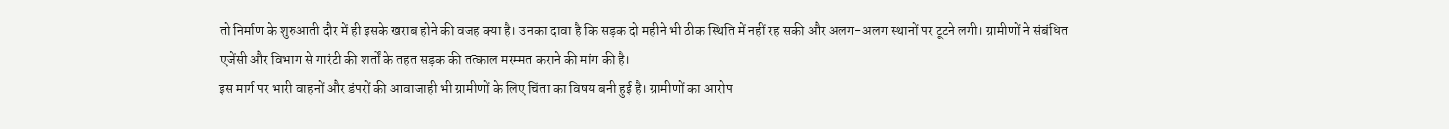तो निर्माण के शुरुआती दौर में ही इसके खराब होने की वजह क्या है। उनका दावा है कि सड़क दो महीने भी ठीक स्थिति में नहीं रह सकी और अलग-अलग स्थानों पर टूटने लगी। ग्रामीणों ने संबंधित एजेंसी और विभाग से गारंटी की शर्तों के तहत सड़क की तत्काल मरम्मत कराने की मांग की है।
इस मार्ग पर भारी वाहनों और डंपरों की आवाजाही भी ग्रामीणों के लिए चिंता का विषय बनी हुई है। ग्रामीणों का आरोप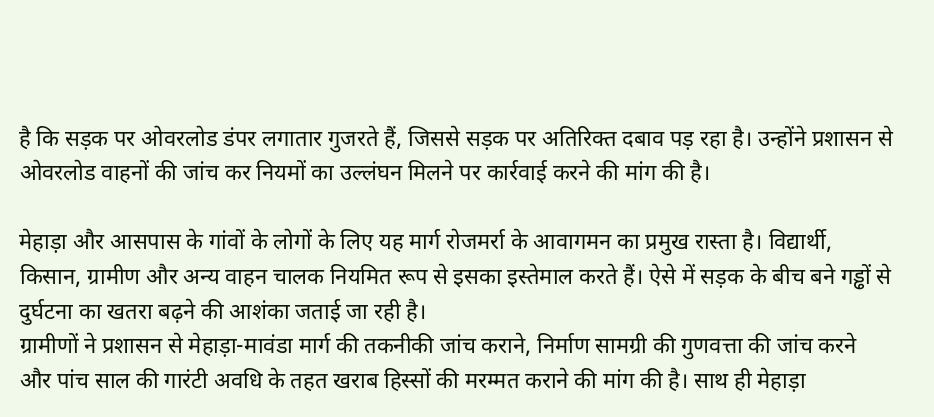है कि सड़क पर ओवरलोड डंपर लगातार गुजरते हैं, जिससे सड़क पर अतिरिक्त दबाव पड़ रहा है। उन्होंने प्रशासन से ओवरलोड वाहनों की जांच कर नियमों का उल्लंघन मिलने पर कार्रवाई करने की मांग की है।

मेहाड़ा और आसपास के गांवों के लोगों के लिए यह मार्ग रोजमर्रा के आवागमन का प्रमुख रास्ता है। विद्यार्थी, किसान, ग्रामीण और अन्य वाहन चालक नियमित रूप से इसका इस्तेमाल करते हैं। ऐसे में सड़क के बीच बने गड्ढों से दुर्घटना का खतरा बढ़ने की आशंका जताई जा रही है।
ग्रामीणों ने प्रशासन से मेहाड़ा-मावंडा मार्ग की तकनीकी जांच कराने, निर्माण सामग्री की गुणवत्ता की जांच करने और पांच साल की गारंटी अवधि के तहत खराब हिस्सों की मरम्मत कराने की मांग की है। साथ ही मेहाड़ा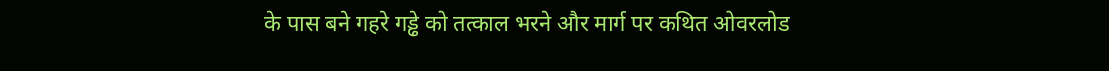के पास बने गहरे गड्ढे को तत्काल भरने और मार्ग पर कथित ओवरलोड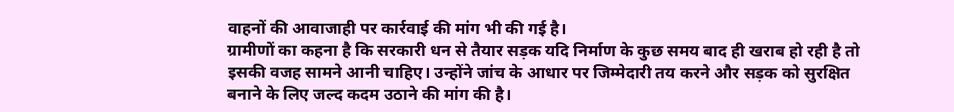वाहनों की आवाजाही पर कार्रवाई की मांग भी की गई है।
ग्रामीणों का कहना है कि सरकारी धन से तैयार सड़क यदि निर्माण के कुछ समय बाद ही खराब हो रही है तो इसकी वजह सामने आनी चाहिए। उन्होंने जांच के आधार पर जिम्मेदारी तय करने और सड़क को सुरक्षित बनाने के लिए जल्द कदम उठाने की मांग की है।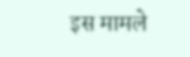इस मामले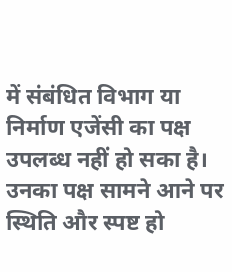में संबंधित विभाग या निर्माण एजेंसी का पक्ष उपलब्ध नहीं हो सका है। उनका पक्ष सामने आने पर स्थिति और स्पष्ट हो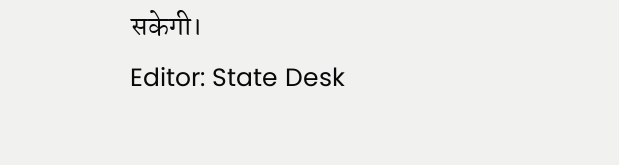सकेगी।
Editor: State Desk